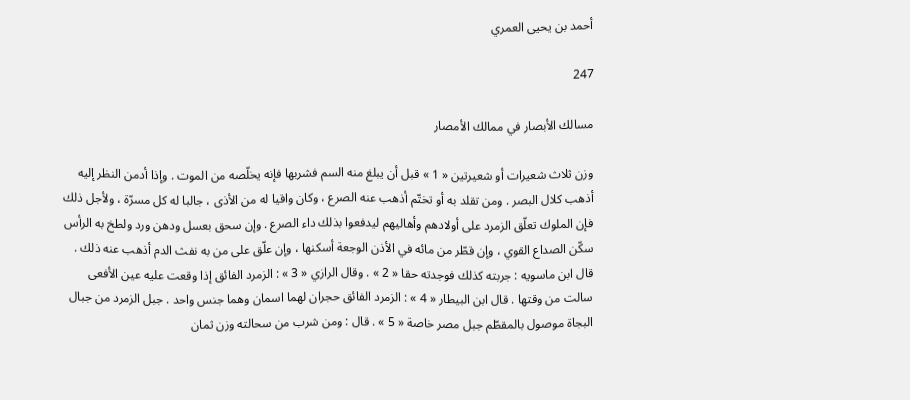أحمد بن يحيى العمري

247

مسالك الأبصار في ممالك الأمصار

وزن ثلاث شعيرات أو شعيرتين « 1 » قبل أن يبلغ منه السم فشربها فإنه يخلّصه من الموت . وإذا أدمن النظر إليه أذهب كلال البصر . ومن تقلد به أو تختّم أذهب عنه الصرع ، وكان واقيا له من الأذى ، جالبا له كل مسرّة ، ولأجل ذلك فإن الملوك تعلّق الزمرد على أولادهم وأهاليهم ليدفعوا بذلك داء الصرع . وإن سحق بعسل ودهن ورد ولطخ به الرأس سكّن الصداع القوي ، وإن قطّر من مائه في الأذن الوجعة أسكنها ، وإن علّق على من به نفث الدم أذهب عنه ذلك . قال ابن ماسويه : جربته كذلك فوجدته حقا « 2 » . وقال الرازي « 3 » : الزمرد الفائق إذا وقعت عليه عين الأفعى سالت من وقتها . قال ابن البيطار « 4 » : الزمرد الفائق حجران لهما اسمان وهما جنس واحد . جبل الزمرد من جبال البجاة موصول بالمقطّم جبل مصر خاصة « 5 » . قال : ومن شرب من سحالته وزن ثمان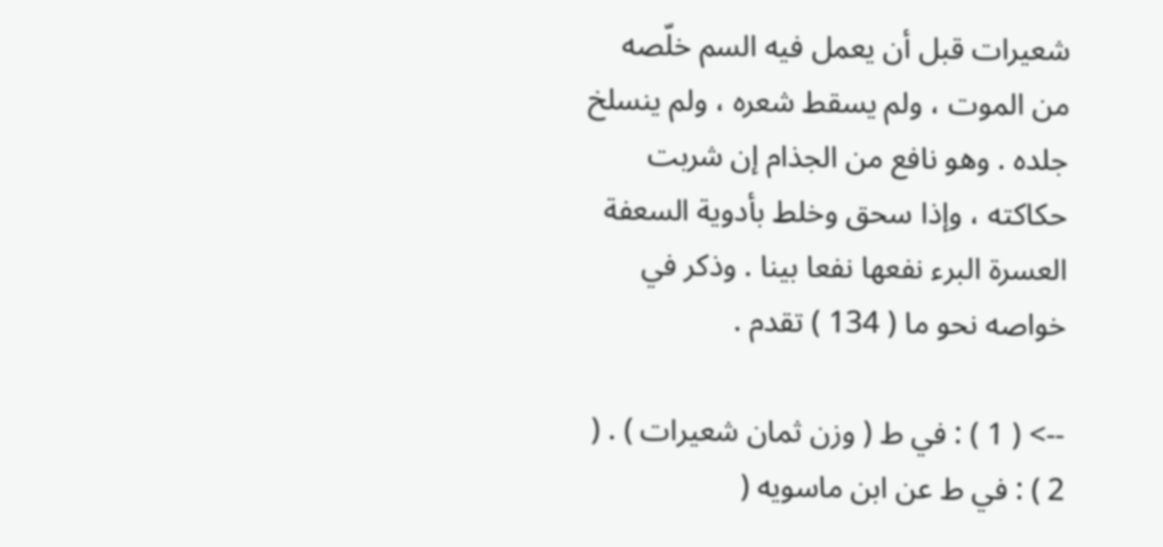شعيرات قبل أن يعمل فيه السم خلّصه من الموت ، ولم يسقط شعره ، ولم ينسلخ جلده . وهو نافع من الجذام إن شربت حكاكته ، وإذا سحق وخلط بأدوية السعفة العسرة البرء نفعها نفعا بينا . وذكر في خواصه نحو ما ( 134 ) تقدم .

--> ( 1 ) : في ط ( وزن ثمان شعيرات ) . ( 2 ) : في ط عن ابن ماسويه (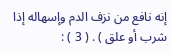إنه نافع من نزف الدم وإسهاله إذا شرب أو علق ) . ( 3 ) :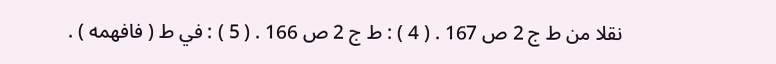نقلا من ط ج 2 ص 167 . ( 4 ) : ط ج 2 ص 166 . ( 5 ) : في ط ( فافهمه ) .